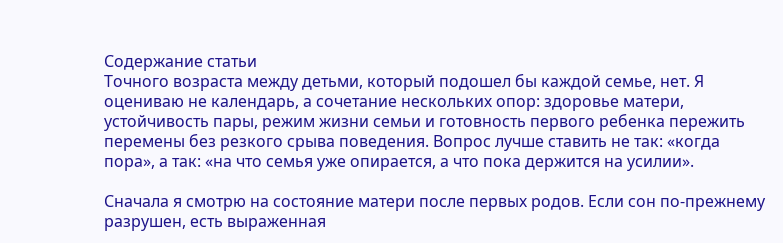Содержание статьи
Точного возраста между детьми, который подошел бы каждой семье, нет. Я оцениваю не календарь, а сочетание нескольких опор: здоровье матери, устойчивость пары, режим жизни семьи и готовность первого ребенка пережить перемены без резкого срыва поведения. Вопрос лучше ставить не так: «когда пора», а так: «на что семья уже опирается, а что пока держится на усилии».

Сначала я смотрю на состояние матери после первых родов. Если сон по-прежнему разрушен, есть выраженная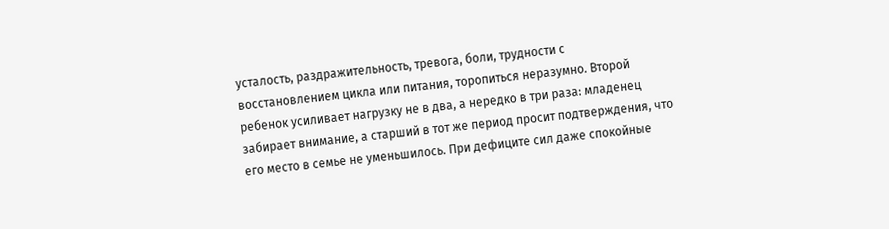усталость, раздражительность, тревога, боли, трудности с восстановлением цикла или питания, торопиться неразумно. Второй ребенок усиливает нагрузку не в два, а нередко в три раза: младенец забирает внимание, а старший в тот же период просит подтверждения, что его место в семье не уменьшилось. При дефиците сил даже спокойные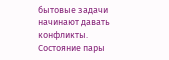бытовые задачи начинают давать конфликты.
Состояние пары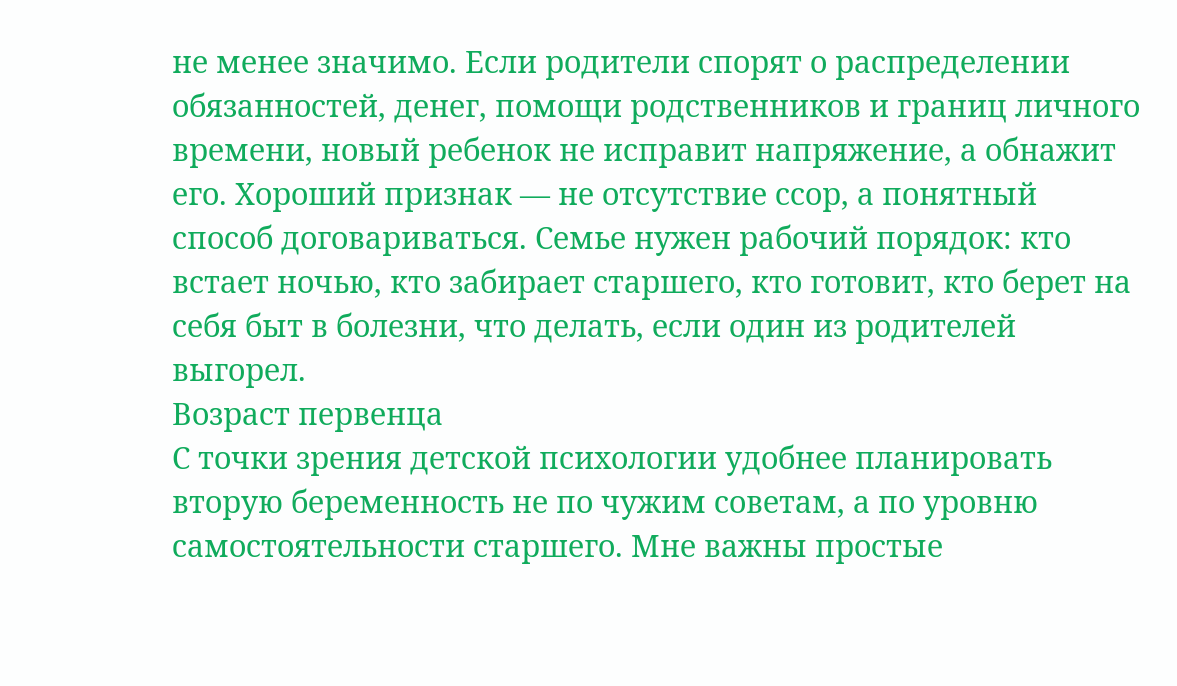не менее значимо. Если родители спорят о распределении обязанностей, денег, помощи родственников и границ личного времени, новый ребенок не исправит напряжение, а обнажит его. Хороший признак — не отсутствие ссор, а понятный способ договариваться. Семье нужен рабочий порядок: кто встает ночью, кто забирает старшего, кто готовит, кто берет на себя быт в болезни, что делать, если один из родителей выгорел.
Возраст первенца
С точки зрения детской психологии удобнее планировать вторую беременность не по чужим советам, а по уровню самостоятельности старшего. Мне важны простые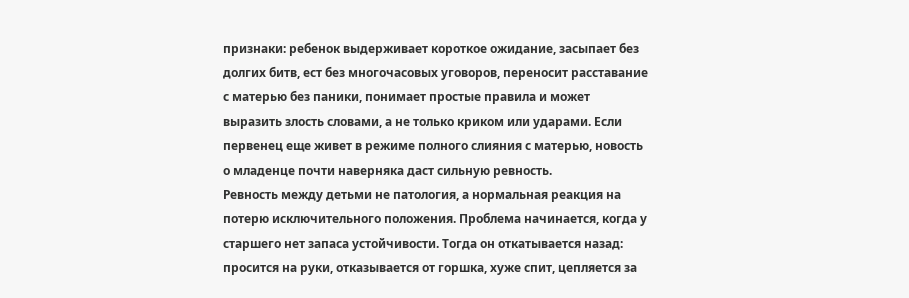признаки: ребенок выдерживает короткое ожидание, засыпает без долгих битв, ест без многочасовых уговоров, переносит расставание с матерью без паники, понимает простые правила и может выразить злость словами, а не только криком или ударами. Если первенец еще живет в режиме полного слияния с матерью, новость о младенце почти наверняка даст сильную ревность.
Ревность между детьми не патология, а нормальная реакция на потерю исключительного положения. Проблема начинается, когда у старшего нет запаса устойчивости. Тогда он откатывается назад: просится на руки, отказывается от горшка, хуже спит, цепляется за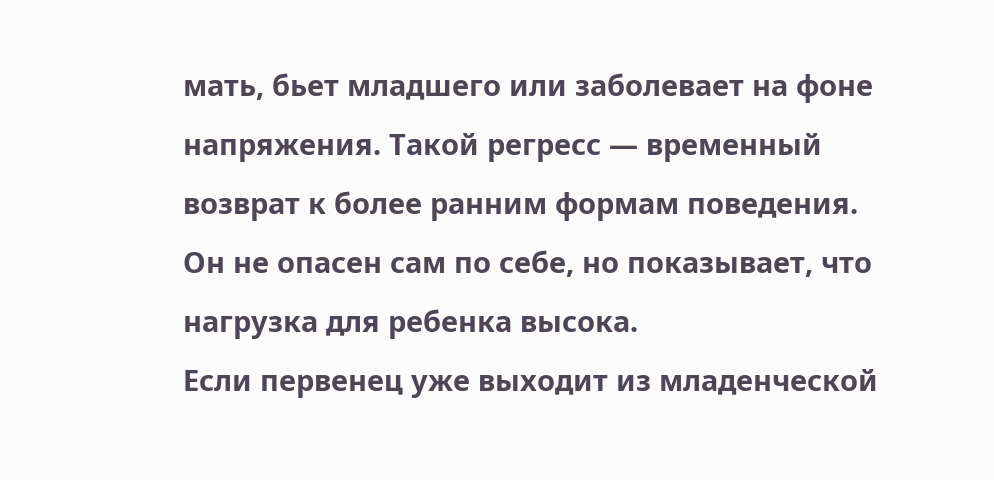мать, бьет младшего или заболевает на фоне напряжения. Такой регресс — временный возврат к более ранним формам поведения. Он не опасен сам по себе, но показывает, что нагрузка для ребенка высока.
Если первенец уже выходит из младенческой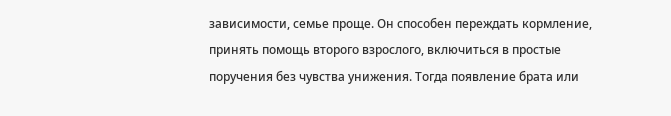зависимости, семье проще. Он способен переждать кормление, принять помощь второго взрослого, включиться в простые поручения без чувства унижения. Тогда появление брата или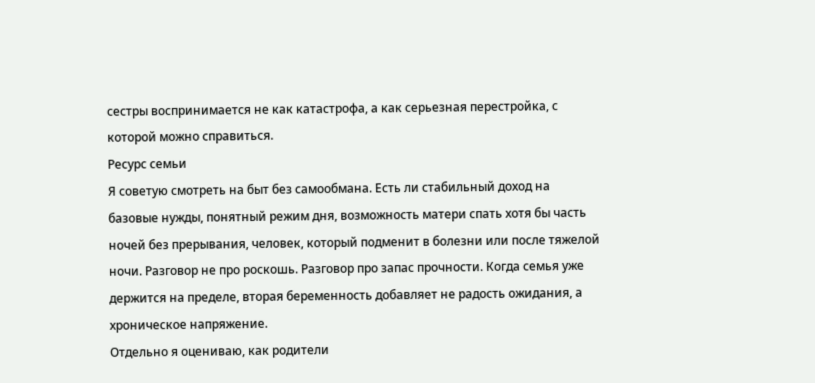сестры воспринимается не как катастрофа, а как серьезная перестройка, с которой можно справиться.
Ресурс семьи
Я советую смотреть на быт без самообмана. Есть ли стабильный доход на базовые нужды, понятный режим дня, возможность матери спать хотя бы часть ночей без прерывания, человек, который подменит в болезни или после тяжелой ночи. Разговор не про роскошь. Разговор про запас прочности. Когда семья уже держится на пределе, вторая беременность добавляет не радость ожидания, а хроническое напряжение.
Отдельно я оцениваю, как родители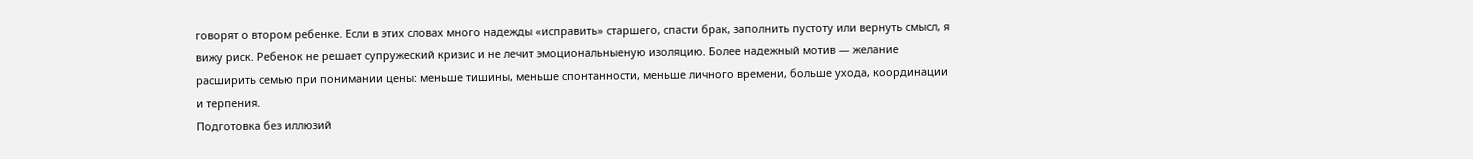говорят о втором ребенке. Если в этих словах много надежды «исправить» старшего, спасти брак, заполнить пустоту или вернуть смысл, я вижу риск. Ребенок не решает супружеский кризис и не лечит эмоциональныеную изоляцию. Более надежный мотив — желание расширить семью при понимании цены: меньше тишины, меньше спонтанности, меньше личного времени, больше ухода, координации и терпения.
Подготовка без иллюзий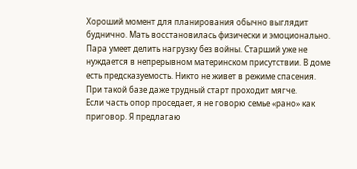Хороший момент для планирования обычно выглядит буднично. Мать восстановилась физически и эмоционально. Пара умеет делить нагрузку без войны. Старший уже не нуждается в непрерывном материнском присутствии. В доме есть предсказуемость. Никто не живет в режиме спасения. При такой базе даже трудный старт проходит мягче.
Если часть опор проседает, я не говорю семье «рано» как приговор. Я предлагаю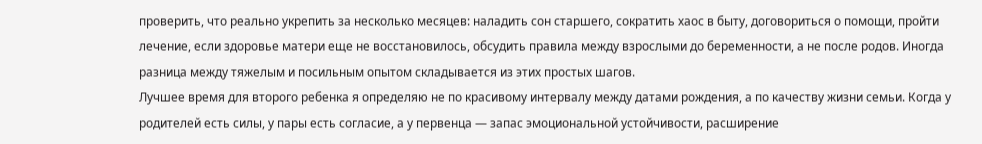проверить, что реально укрепить за несколько месяцев: наладить сон старшего, сократить хаос в быту, договориться о помощи, пройти лечение, если здоровье матери еще не восстановилось, обсудить правила между взрослыми до беременности, а не после родов. Иногда разница между тяжелым и посильным опытом складывается из этих простых шагов.
Лучшее время для второго ребенка я определяю не по красивому интервалу между датами рождения, а по качеству жизни семьи. Когда у родителей есть силы, у пары есть согласие, а у первенца — запас эмоциональной устойчивости, расширение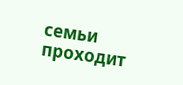семьи проходит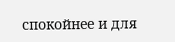спокойнее и для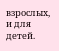взрослых, и для детей.